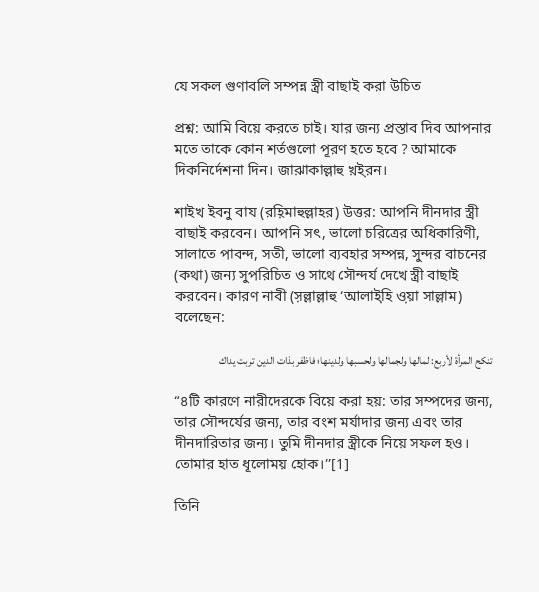যে সকল গুণাবলি সম্পন্ন স্ত্রী বাছাই করা উচিত

প্রশ্ন: আমি বিয়ে করতে চাই। যার জন্য প্রস্তাব দিব আপনার মতে তাকে কোন শর্তগুলো পূরণ হতে হবে ? আমাকে দিকনির্দেশনা দিন। জাঝ়াকাল্লাহু খ়ই়রন।

শাইখ ইবনু বায (রহ়িমাহুল্লাহর) উত্তর: আপনি দীনদার স্ত্রী বাছাই করবেন। আপনি সৎ, ভালো চরিত্রের অধিকারিণী, সালাতে পাবন্দ, সতী, ভালো ব্যবহার সম্পন্ন, সুন্দর বাচনের (কথা) জন্য সুপরিচিত ও সাথে সৌন্দর্য দেখে স্ত্রী বাছাই করবেন। কারণ নাবী (স়ল্লাল্লাহু ‘আলাই়হি ও়য়া সাল্লাম) বলেছেন:

تنكح المرأة لأربع: لمالها ولجمالها ولحسبها ولدينها؛ فاظفر بذات الدين تربت يداك

“৪টি কারণে নারীদেরকে বিয়ে করা হয়: তার সম্পদের জন্য, তার সৌন্দর্যের জন্য, তার বংশ মর্যাদার জন্য এবং তার দীনদারিতার জন্য। তুমি দীনদার স্ত্রীকে নিয়ে সফল হও। তোমার হাত ধূলোময় হোক।’’[1]

তিনি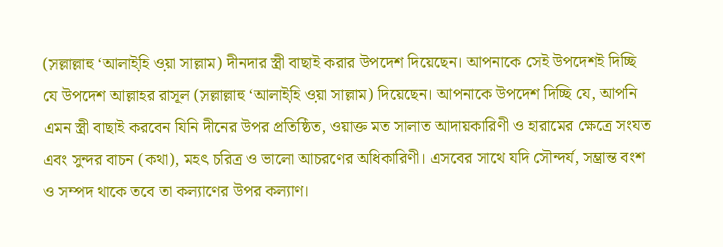(স়ল্লাল্লাহু ‘আলাই়হি ও়য়া সাল্লাম) দীনদার স্ত্রী বাছাই করার উপদেশ দিয়েছেন। আপনাকে সেই উপদেশই দিচ্ছি যে উপদেশ আল্লাহর রাসূল (স়ল্লাল্লাহু ‘আলাই়হি ও়য়া সাল্লাম) দিয়েছেন। আপনাকে উপদেশ দিচ্ছি যে, আপনি এমন স্ত্রী বাছাই করবেন যিনি দীনের উপর প্রতিষ্ঠিত, ওয়াক্ত মত সালাত আদায়কারিণী ও হারামের ক্ষেত্রে সংযত এবং সুন্দর বাচন (কথা), মহৎ চরিত্র ও ভালো আচরণের অধিকারিণী। এসবের সাথে যদি সৌন্দর্য, সম্ভ্রান্ত বংশ ও সম্পদ থাকে তবে তা কল্যাণের উপর কল্যাণ।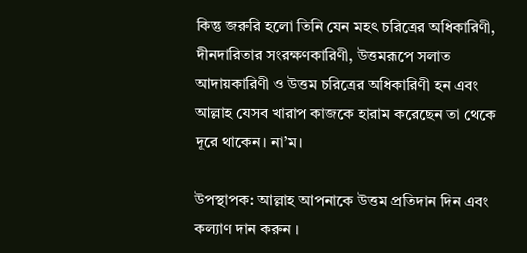কিন্তু জরুরি হলো তিনি যেন মহৎ চরিত্রের অধিকারিণী, দীনদারিতার সংরক্ষণকারিণী, উত্তমরূপে সলাত আদায়কারিণী ও উত্তম চরিত্রের অধিকারিণী হন এবং আল্লাহ যেসব খারাপ কাজকে হারাম করেছেন তা থেকে দূরে থাকেন। না’ম।

উপস্থাপক: আল্লাহ আপনাকে উত্তম প্রতিদান দিন এবং কল্যাণ দান করুন ।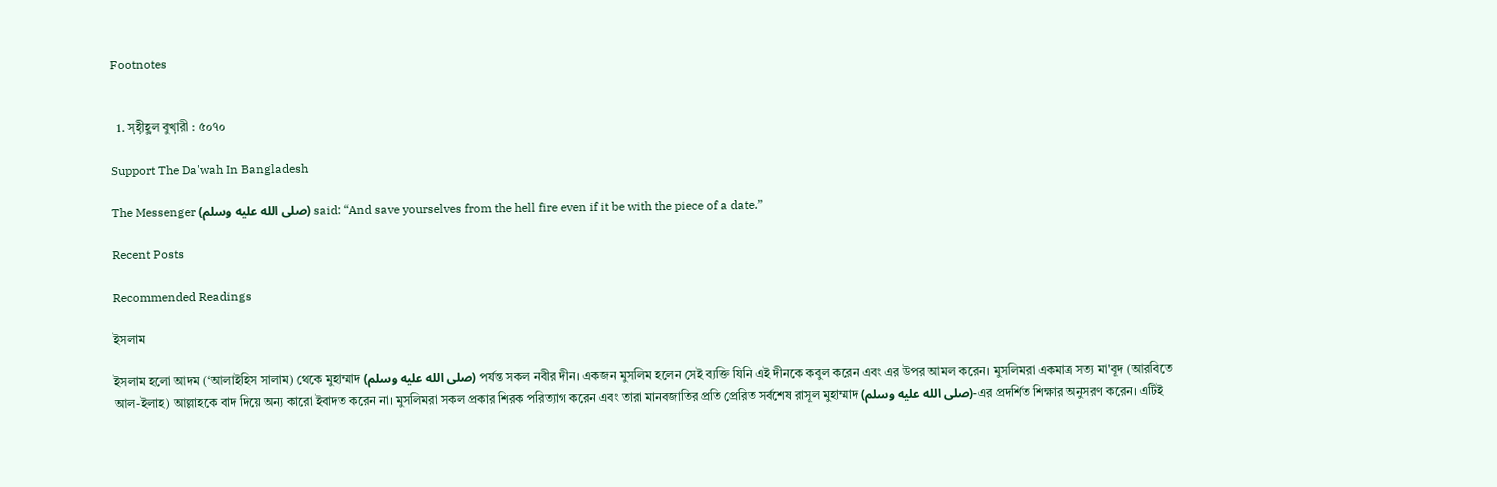Footnotes


  1. স়হ়ীহ়ুল বুখ়ারী : ৫০৭০

Support The Da'wah In Bangladesh

The Messenger (صلى الله عليه وسلم) said: “And save yourselves from the hell fire even if it be with the piece of a date.”

Recent Posts

Recommended Readings

ইসলাম

ইসলাম হলো আদম (‘আলাইহিস সালাম) থেকে মুহাম্মাদ (صلى الله عليه وسلم) পর্যন্ত সকল নবীর দীন। একজন মুসলিম হলেন সেই ব্যক্তি যিনি এই দীনকে কবুল করেন এবং এর উপর আমল করেন। মুসলিমরা একমাত্র সত্য মা'বূদ (আরবিতে আল-ইলাহ) আল্লাহকে বাদ দিয়ে অন্য কারো ইবাদত করেন না। মুসলিমরা সকল প্রকার শিরক পরিত্যাগ করেন এবং তারা মানবজাতির প্রতি প্রেরিত সর্বশেষ রাসূল মুহাম্মাদ (صلى الله عليه وسلم)-এর প্রদর্শিত শিক্ষার অনুসরণ করেন। এটিই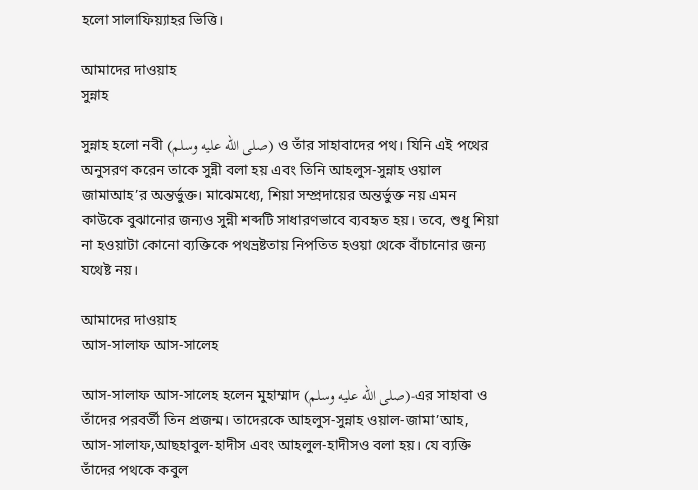হলো সালাফিয়্যাহর ভিত্তি।

আমাদের দাওয়াহ
সুন্নাহ

সুন্নাহ হলো নবী (صلى الله عليه وسلم) ও তাঁর সাহাবাদের পথ। যিনি এই পথের অনুসরণ করেন তাকে সুন্নী বলা হয় এবং তিনি আহলুস-সুন্নাহ ওয়াল জামাআহ’র অন্তর্ভুক্ত। মাঝেমধ্যে, শিয়া সম্প্রদায়ের অন্তর্ভুক্ত নয় এমন কাউকে বুঝানোর জন্যও সুন্নী শব্দটি সাধারণভাবে ব্যবহৃত হয়। তবে, শুধু শিয়া না হওয়াটা কোনো ব্যক্তিকে পথভ্রষ্টতায় নিপতিত হওয়া থেকে বাঁচানোর জন্য যথেষ্ট নয়।

আমাদের দাওয়াহ
আস-সালাফ আস-সালেহ

আস-সালাফ আস-সালেহ হলেন মুহাম্মাদ (صلى الله عليه وسلم)-এর সাহাবা ও তাঁদের পরবর্তী তিন প্রজন্ম। তাদেরকে আহলুস-সুন্নাহ ওয়াল-জামা’আহ, আস-সালাফ,আছহাবুল-হাদীস এবং আহলুল-হাদীসও বলা হয়। যে ব্যক্তি তাঁদের পথকে কবুল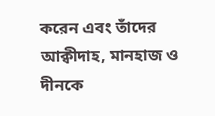করেন এবং তাঁদের আক্বীদাহ, মানহাজ ও দীনকে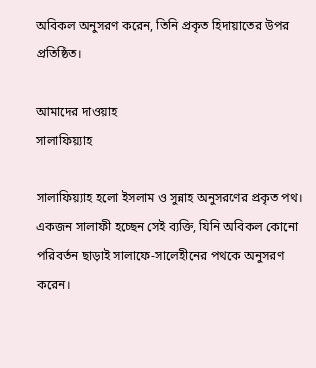অবিকল অনুসরণ করেন, তিনি প্রকৃত হিদায়াতের উপর প্রতিষ্ঠিত।

আমাদের দাওয়াহ
সালাফিয়্যাহ

সালাফিয়্যাহ হলো ইসলাম ও সুন্নাহ অনুসরণের প্রকৃত পথ। একজন সালাফী হচ্ছেন সেই ব্যক্তি, যিনি অবিকল কোনো পরিবর্তন ছাড়াই সালাফে-সালেহীনের পথকে অনুসরণ করেন।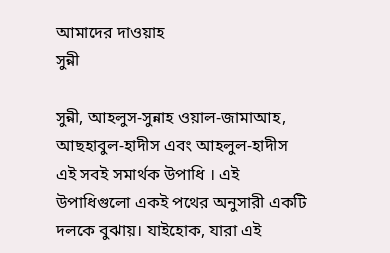আমাদের দাওয়াহ
সুন্নী

সুন্নী, আহলুস-সুন্নাহ ওয়াল-জামাআহ, আছহাবুল-হাদীস এবং আহলুল-হাদীস এই সবই সমার্থক উপাধি । এই উপাধিগুলো একই পথের অনুসারী একটি দলকে বুঝায়। যাইহোক, যারা এই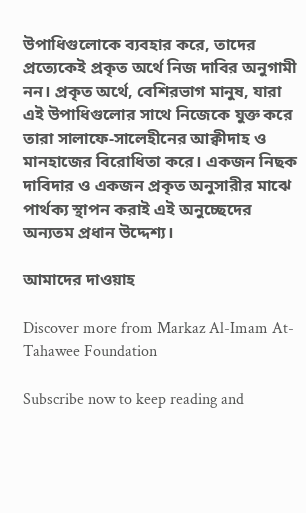উপাধিগুলোকে ব্যবহার করে, তাদের প্রত্যেকেই প্রকৃত অর্থে নিজ দাবির অনুগামী নন। প্রকৃত অর্থে, বেশিরভাগ মানুষ, যারা এই উপাধিগুলোর সাথে নিজেকে যুক্ত করে তারা সালাফে-সালেহীনের আক্বীদাহ ও মানহাজের বিরোধিতা করে। একজন নিছক দাবিদার ও একজন প্রকৃত অনুসারীর মাঝে পার্থক্য স্থাপন করাই এই অনুচ্ছেদের অন্যতম প্রধান উদ্দেশ্য।

আমাদের দাওয়াহ

Discover more from Markaz Al-Imam At-Tahawee Foundation

Subscribe now to keep reading and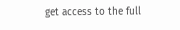get access to the full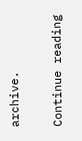archive.

Continue reading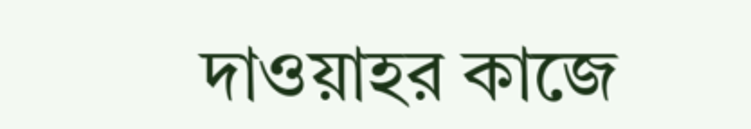দাওয়াহর কাজে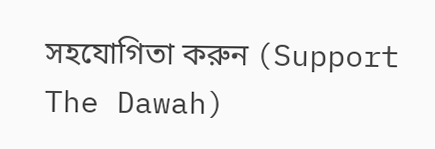সহযোগিতা করুন (Support The Dawah)